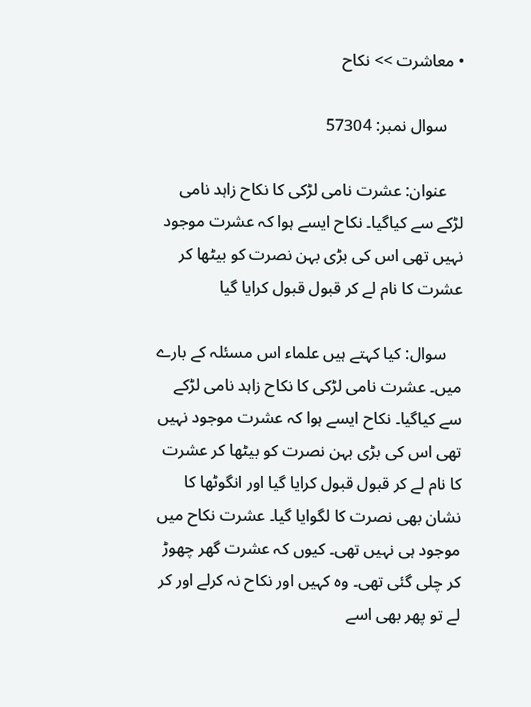• معاشرت >> نکاح

    سوال نمبر: 57304

    عنوان: عشرت نامی لڑکی کا نکاح زاہد نامی لڑکے سے کیاگیا۔ نکاح ایسے ہوا کہ عشرت موجود نہیں تھی اس کی بڑی بہن نصرت کو بیٹھا کر عشرت کا نام لے کر قبول قبول کرایا گیا

    سوال: کیا کہتے ہیں علماء اس مسئلہ کے بارے میں۔ عشرت نامی لڑکی کا نکاح زاہد نامی لڑکے سے کیاگیا۔ نکاح ایسے ہوا کہ عشرت موجود نہیں تھی اس کی بڑی بہن نصرت کو بیٹھا کر عشرت کا نام لے کر قبول قبول کرایا گیا اور انگوٹھا کا نشان بھی نصرت کا لگوایا گیا۔ عشرت نکاح میں موجود ہی نہیں تھی۔ کیوں کہ عشرت گھر چھوڑ کر چلی گئی تھی۔ وہ کہیں اور نکاح نہ کرلے اور کر لے تو پھر بھی اسے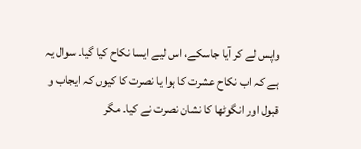واپس لے کر آیا جاسکے، اس لیے ایسا نکاح کیا گیا۔ سوال یہ ہے کہ اب نکاح عشرت کا ہوا یا نصرت کا کیوں کہ ایجاب و قبول اور انگوٹھا کا نشان نصرت نے کیا۔ مگر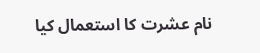نام عشرت کا استعمال کیا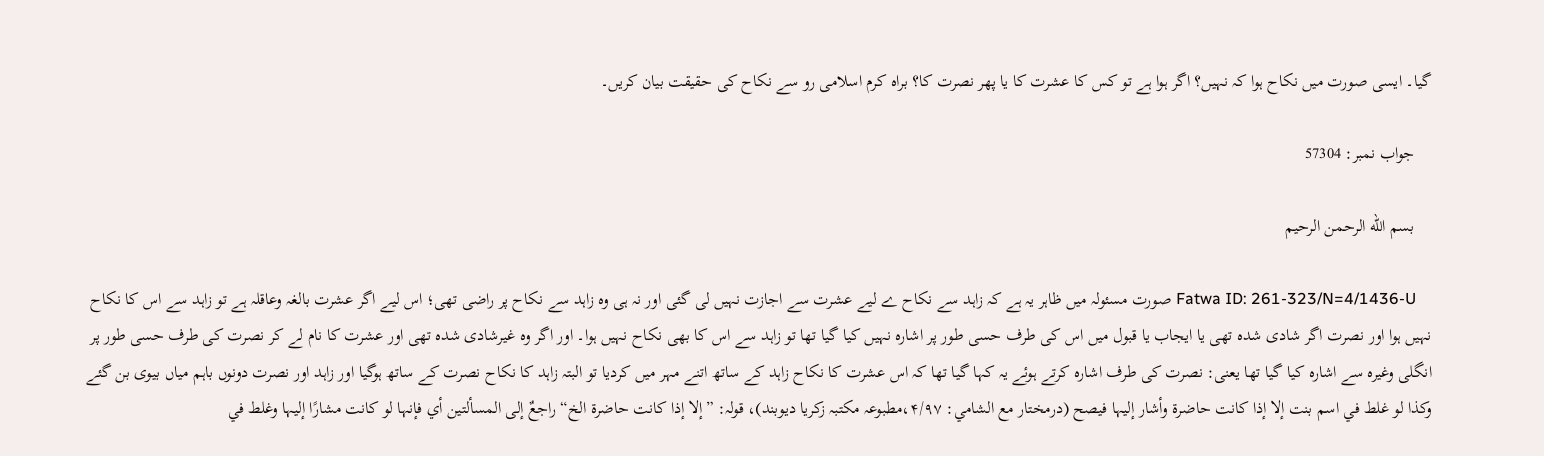گیا۔ ایسی صورت میں نکاح ہوا کہ نہیں؟ اگر ہوا ہے تو کس کا عشرت کا یا پھر نصرت کا؟ براہ کرم اسلامی رو سے نکاح کی حقیقت بیان کریں۔

    جواب نمبر: 57304

    بسم الله الرحمن الرحيم

    Fatwa ID: 261-323/N=4/1436-U صورت مسئولہ میں ظاہر یہ ہے کہ زاہد سے نکاح ے لیے عشرت سے اجازت نہیں لی گئی اور نہ ہی وہ زاہد سے نکاح پر راضی تھی؛ اس لیے اگر عشرت بالغہ وعاقلہ ہے تو زاہد سے اس کا نکاح نہیں ہوا اور نصرت اگر شادی شدہ تھی یا ایجاب یا قبول میں اس کی طرف حسی طور پر اشارہ نہیں کیا گیا تھا تو زاہد سے اس کا بھی نکاح نہیں ہوا۔ اور اگر وہ غیرشادی شدہ تھی اور عشرت کا نام لے کر نصرت کی طرف حسی طور پر انگلی وغیرہ سے اشارہ کیا گیا تھا یعنی: نصرت کی طرف اشارہ کرتے ہوئے یہ کہا گیا تھا کہ اس عشرت کا نکاح زاہد کے ساتھ اتنے مہر میں کردیا تو البتہ زاہد کا نکاح نصرت کے ساتھ ہوگیا اور زاہد اور نصرت دونوں باہم میاں بیوی بن گئے وکذا لو غلط في اسم بنت إلا إذا کانت حاضرة وأشار إلیہا فیصح (درمختار مع الشامي: ۴/۹۷،مطبوعہ مکتبہ زکریا دیوبند)، قولہ: ”إلا إذا کانت حاضرة الخ“ راجعٌ إلی المسألتین أي فإنہا لو کانت مشارًا إلیہا وغلط في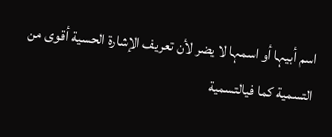اسم أبیہا أو اسمہا لا یضر لأن تعریف الإشارة الحسیة أقوی من التسمیة کما فيالتسمیة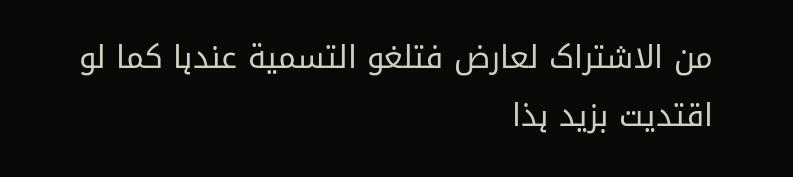من الاشتراک لعارض فتلغو التسمیة عندہا کما لو اقتدیت بزید ہذا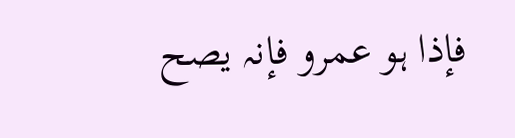فإذا ہو عمرو فإنہ یصح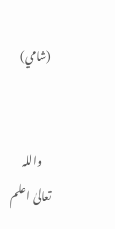(شامي)


    واللہ تعالیٰ اعلم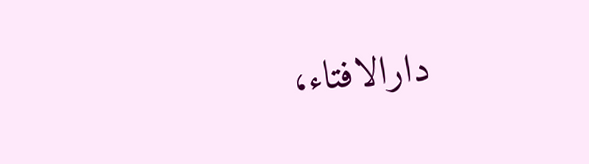دارالافتاء،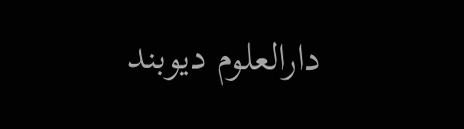دارالعلوم دیوبند